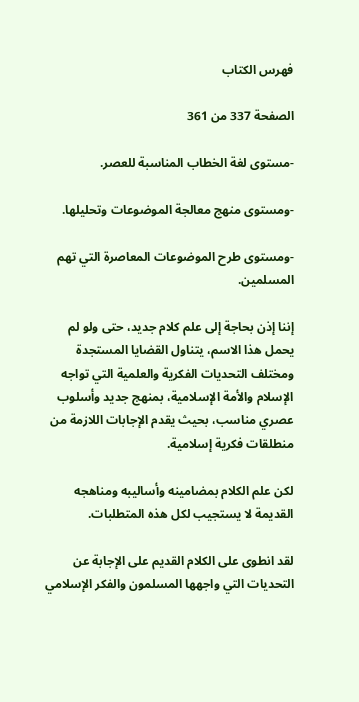فهرس الكتاب

الصفحة 337 من 361

-مستوى لغة الخطاب المناسبة للعصر.

-ومستوى منهج معالجة الموضوعات وتحليلها.

-ومستوى طرح الموضوعات المعاصرة التي تهم المسلمين.

إننا إذن بحاجة إلى علم كلام جديد، حتى ولو لم يحمل هذا الاسم، يتناول القضايا المستجدة ومختلف التحديات الفكرية والعلمية التي تواجه الإسلام والأمة الإسلامية، بمنهج جديد وأسلوب عصري مناسب، بحيث يقدم الإجابات اللازمة من منطلقات فكرية إسلامية.

لكن علم الكلام بمضامينه وأساليبه ومناهجه القديمة لا يستجيب لكل هذه المتطلبات.

لقد انطوى على الكلام القديم على الإجابة عن التحديات التي واجهها المسلمون والفكر الإسلامي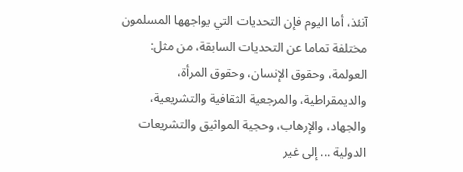آنئذ، أما اليوم فإن التحديات التي يواجهها المسلمون مختلفة تماما عن التحديات السابقة، من مثل: العولمة، وحقوق الإنسان، وحقوق المرأة، والديمقراطية، والمرجعية الثقافية والتشريعية، والجهاد، والإرهاب، وحجية المواثيق والتشريعات الدولية ... إلى غير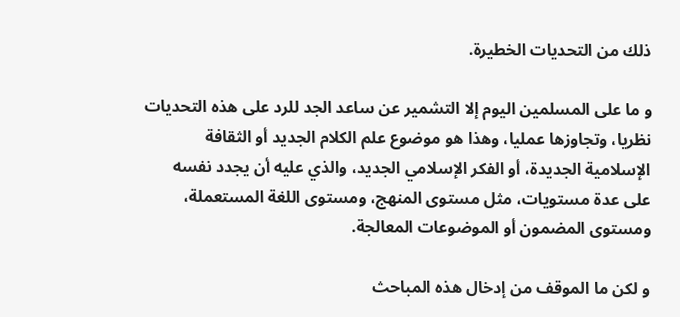ذلك من التحديات الخطيرة.

و ما على المسلمين اليوم إلا التشمير عن ساعد الجد للرد على هذه التحديات نظريا، وتجاوزها عمليا، وهذا هو موضوع علم الكلام الجديد أو الثقافة الإسلامية الجديدة، أو الفكر الإسلامي الجديد، والذي عليه أن يجدد نفسه على عدة مستويات، مثل مستوى المنهج، ومستوى اللغة المستعملة، ومستوى المضمون أو الموضوعات المعالجة.

و لكن ما الموقف من إدخال هذه المباحث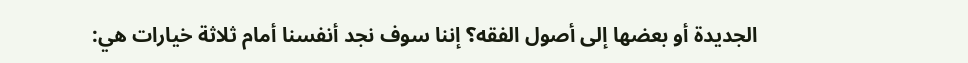الجديدة أو بعضها إلى أصول الفقه؟ إننا سوف نجد أنفسنا أمام ثلاثة خيارات هي: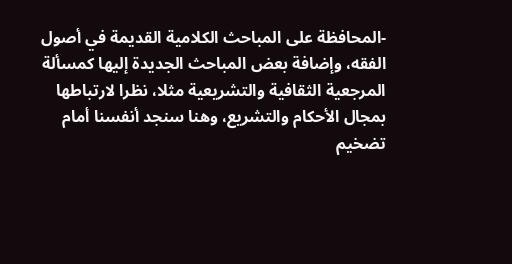-المحافظة على المباحث الكلامية القديمة في أصول الفقه، وإضافة بعض المباحث الجديدة إليها كمسألة المرجعية الثقافية والتشريعية مثلا، نظرا لارتباطها بمجال الأحكام والتشريع، وهنا سنجد أنفسنا أمام تضخيم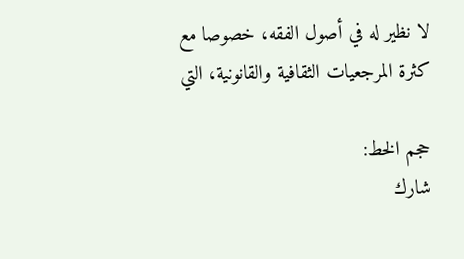لا نظير له في أصول الفقه، خصوصا مع كثرة المرجعيات الثقافية والقانونية، التي

حجم الخط:
شارك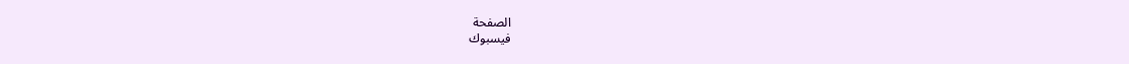الصفحة
فيسبوك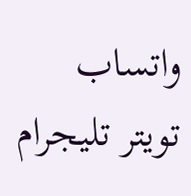واتساب تويتر تليجرام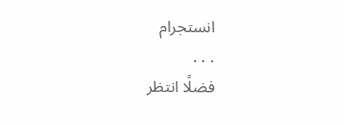انستجرام
. . .
فضلًا انتظر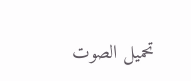تحميل الصوت